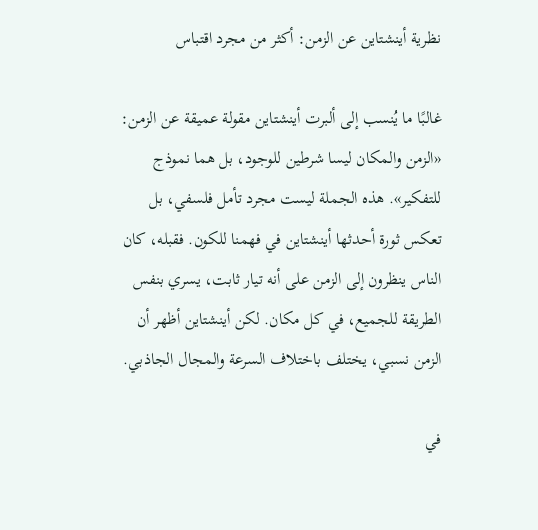نظرية أينشتاين عن الزمن: أكثر من مجرد اقتباس

غالبًا ما يُنسب إلى ألبرت أينشتاين مقولة عميقة عن الزمن: «الزمن والمكان ليسا شرطين للوجود، بل هما نموذج للتفكير». هذه الجملة ليست مجرد تأمل فلسفي، بل تعكس ثورة أحدثها أينشتاين في فهمنا للكون. فقبله، كان الناس ينظرون إلى الزمن على أنه تيار ثابت، يسري بنفس الطريقة للجميع، في كل مكان. لكن أينشتاين أظهر أن الزمن نسبي، يختلف باختلاف السرعة والمجال الجاذبي.

في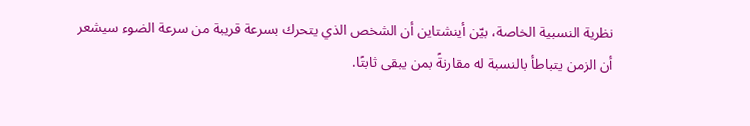نظرية النسبية الخاصة، بيّن أينشتاين أن الشخص الذي يتحرك بسرعة قريبة من سرعة الضوء سيشعر أن الزمن يتباطأ بالنسبة له مقارنةً بمن يبقى ثابتًا.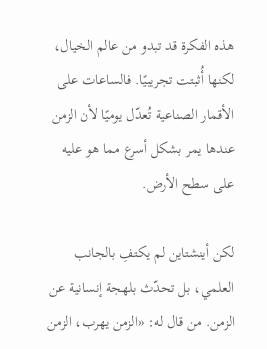هذه الفكرة قد تبدو من عالم الخيال، لكنها أُثبتت تجريبيًا. فالساعات على الأقمار الصناعية تُعدّل يوميًا لأن الزمن عندها يمر بشكل أسرع مما هو عليه على سطح الأرض.

لكن أينشتاين لم يكتفِ بالجانب العلمي، بل تحدّث بلهجة إنسانية عن الزمن. من قال له: «الزمن يهرب، الزمن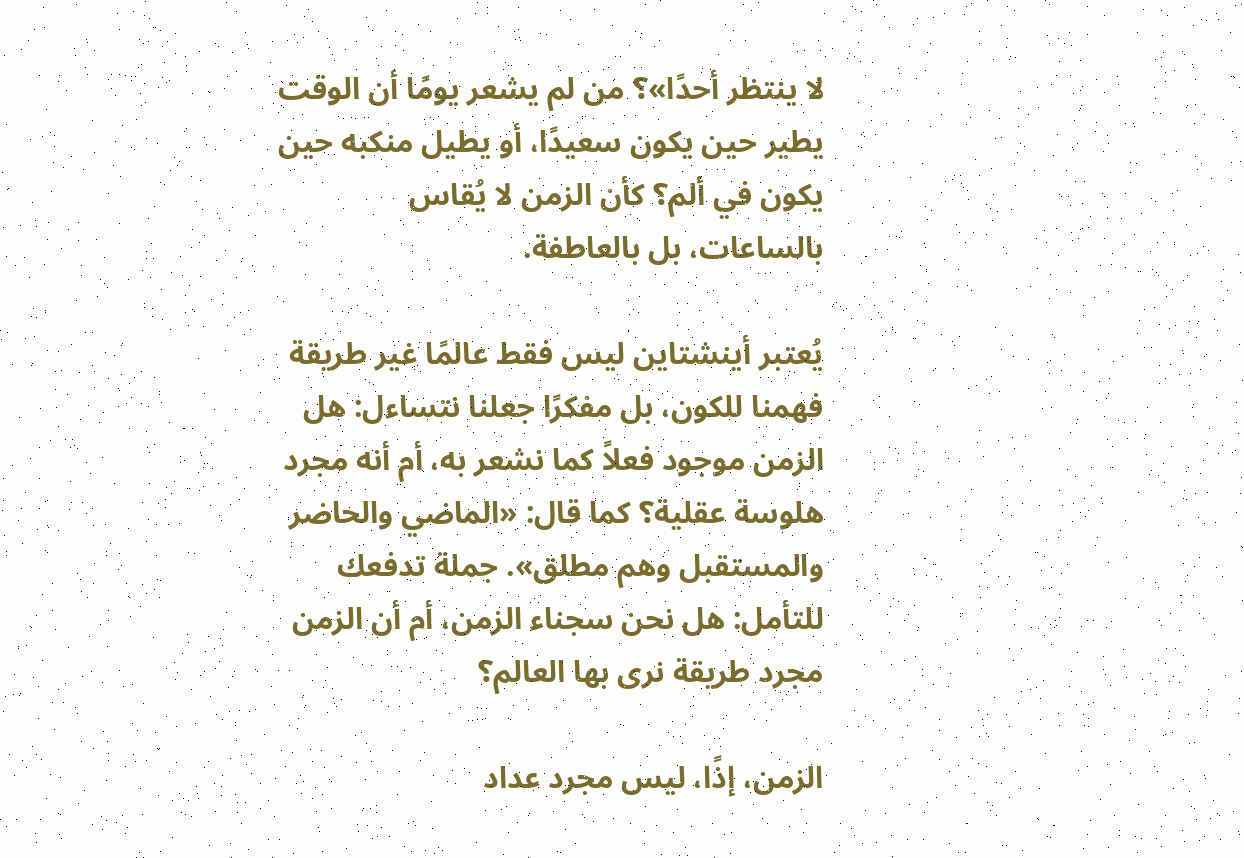لا ينتظر أحدًا»؟ من لم يشعر يومًا أن الوقت يطير حين يكون سعيدًا، أو يطيل منكبه حين يكون في ألم؟ كأن الزمن لا يُقاس بالساعات، بل بالعاطفة.

يُعتبر أينشتاين ليس فقط عالمًا غير طريقة فهمنا للكون، بل مفكرًا جعلنا نتساءل: هل الزمن موجود فعلاً كما نشعر به، أم أنه مجرد هلوسة عقلية؟ كما قال: «الماضي والحاضر والمستقبل وهم مطلق». جملة تدفعك للتأمل: هل نحن سجناء الزمن، أم أن الزمن مجرد طريقة نرى بها العالم؟

الزمن، إذًا، ليس مجرد عداد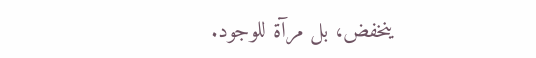ينخفض، بل مرآة للوجود.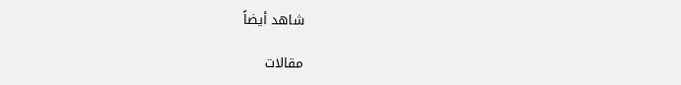شاهد أيضاً

مقالات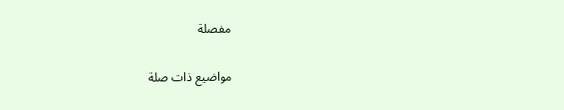مفصلة

مواضيع ذات صلة